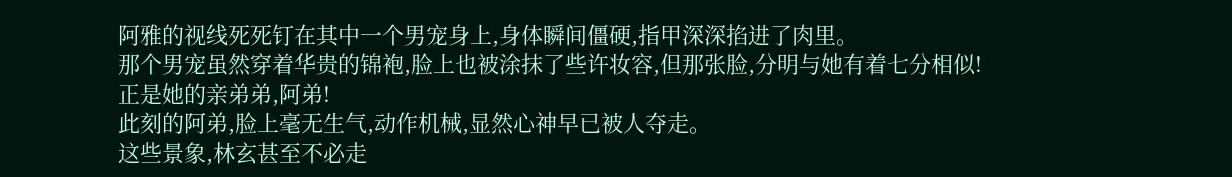阿雅的视线死死钉在其中一个男宠身上,身体瞬间僵硬,指甲深深掐进了肉里。
那个男宠虽然穿着华贵的锦袍,脸上也被涂抹了些许妆容,但那张脸,分明与她有着七分相似!
正是她的亲弟弟,阿弟!
此刻的阿弟,脸上毫无生气,动作机械,显然心神早已被人夺走。
这些景象,林玄甚至不必走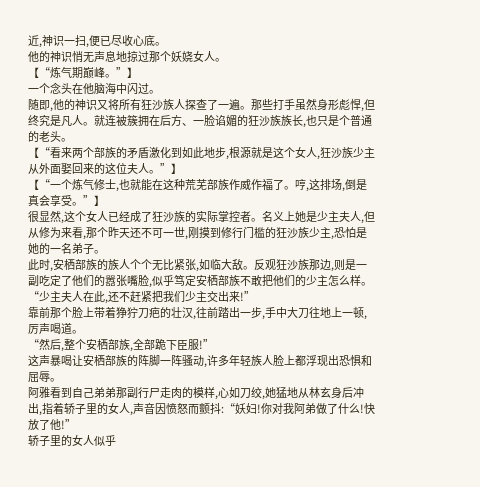近,神识一扫,便已尽收心底。
他的神识悄无声息地掠过那个妖娆女人。
【“炼气期巅峰。”】
一个念头在他脑海中闪过。
随即,他的神识又将所有狂沙族人探查了一遍。那些打手虽然身形彪悍,但终究是凡人。就连被簇拥在后方、一脸谄媚的狂沙族族长,也只是个普通的老头。
【“看来两个部族的矛盾激化到如此地步,根源就是这个女人,狂沙族少主从外面娶回来的这位夫人。”】
【“一个炼气修士,也就能在这种荒芜部族作威作福了。哼,这排场,倒是真会享受。”】
很显然,这个女人已经成了狂沙族的实际掌控者。名义上她是少主夫人,但从修为来看,那个昨天还不可一世,刚摸到修行门槛的狂沙族少主,恐怕是她的一名弟子。
此时,安栖部族的族人个个无比紧张,如临大敌。反观狂沙族那边,则是一副吃定了他们的嚣张嘴脸,似乎笃定安栖部族不敢把他们的少主怎么样。
“少主夫人在此,还不赶紧把我们少主交出来!”
靠前那个脸上带着狰狞刀疤的壮汉,往前踏出一步,手中大刀往地上一顿,厉声喝道。
“然后,整个安栖部族,全部跪下臣服!”
这声暴喝让安栖部族的阵脚一阵骚动,许多年轻族人脸上都浮现出恐惧和屈辱。
阿雅看到自己弟弟那副行尸走肉的模样,心如刀绞,她猛地从林玄身后冲出,指着轿子里的女人,声音因愤怒而颤抖:“妖妇!你对我阿弟做了什么!快放了他!”
轿子里的女人似乎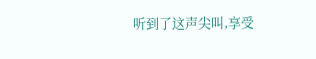听到了这声尖叫,享受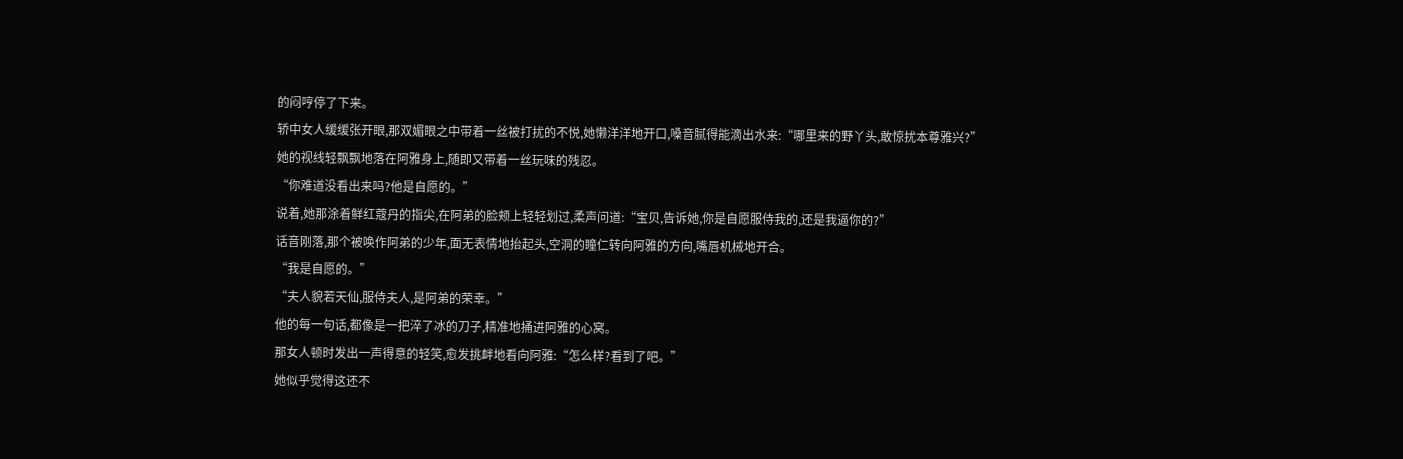的闷哼停了下来。
轿中女人缓缓张开眼,那双媚眼之中带着一丝被打扰的不悦,她懒洋洋地开口,嗓音腻得能滴出水来:“哪里来的野丫头,敢惊扰本尊雅兴?”
她的视线轻飘飘地落在阿雅身上,随即又带着一丝玩味的残忍。
“你难道没看出来吗?他是自愿的。”
说着,她那涂着鲜红蔻丹的指尖,在阿弟的脸颊上轻轻划过,柔声问道:“宝贝,告诉她,你是自愿服侍我的,还是我逼你的?”
话音刚落,那个被唤作阿弟的少年,面无表情地抬起头,空洞的瞳仁转向阿雅的方向,嘴唇机械地开合。
“我是自愿的。”
“夫人貌若天仙,服侍夫人,是阿弟的荣幸。”
他的每一句话,都像是一把淬了冰的刀子,精准地捅进阿雅的心窝。
那女人顿时发出一声得意的轻笑,愈发挑衅地看向阿雅:“怎么样?看到了吧。”
她似乎觉得这还不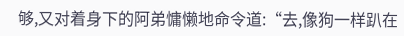够,又对着身下的阿弟慵懒地命令道:“去,像狗一样趴在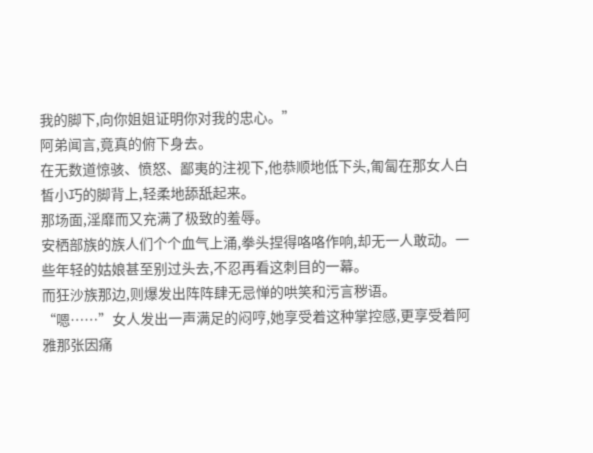我的脚下,向你姐姐证明你对我的忠心。”
阿弟闻言,竟真的俯下身去。
在无数道惊骇、愤怒、鄙夷的注视下,他恭顺地低下头,匍匐在那女人白皙小巧的脚背上,轻柔地舔舐起来。
那场面,淫靡而又充满了极致的羞辱。
安栖部族的族人们个个血气上涌,拳头捏得咯咯作响,却无一人敢动。一些年轻的姑娘甚至别过头去,不忍再看这刺目的一幕。
而狂沙族那边,则爆发出阵阵肆无忌惮的哄笑和污言秽语。
“嗯……”女人发出一声满足的闷哼,她享受着这种掌控感,更享受着阿雅那张因痛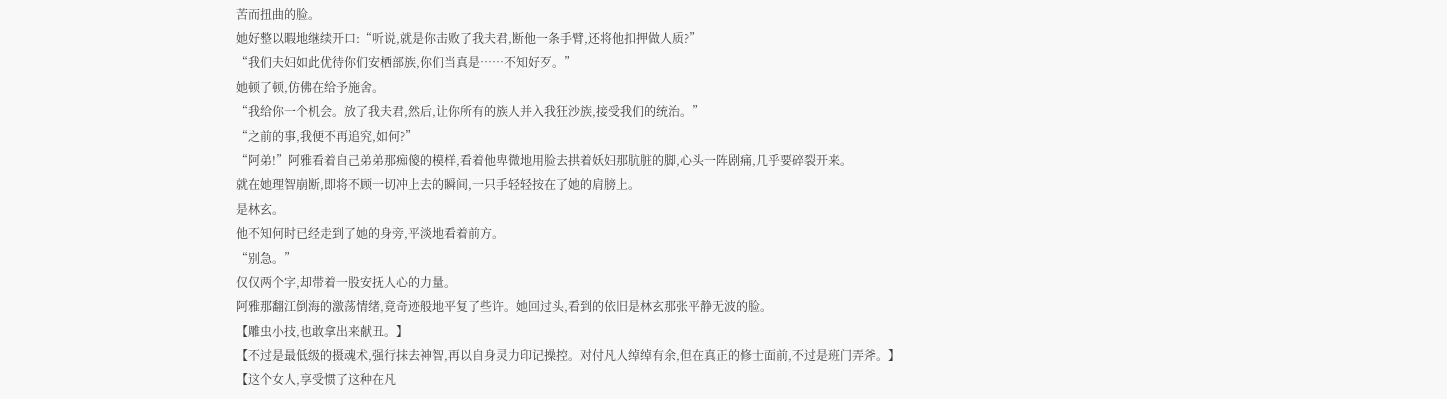苦而扭曲的脸。
她好整以暇地继续开口:“听说,就是你击败了我夫君,断他一条手臂,还将他扣押做人质?”
“我们夫妇如此优待你们安栖部族,你们当真是……不知好歹。”
她顿了顿,仿佛在给予施舍。
“我给你一个机会。放了我夫君,然后,让你所有的族人并入我狂沙族,接受我们的统治。”
“之前的事,我便不再追究,如何?”
“阿弟!”阿雅看着自己弟弟那痴傻的模样,看着他卑微地用脸去拱着妖妇那肮脏的脚,心头一阵剧痛,几乎要碎裂开来。
就在她理智崩断,即将不顾一切冲上去的瞬间,一只手轻轻按在了她的肩膀上。
是林玄。
他不知何时已经走到了她的身旁,平淡地看着前方。
“别急。”
仅仅两个字,却带着一股安抚人心的力量。
阿雅那翻江倒海的激荡情绪,竟奇迹般地平复了些许。她回过头,看到的依旧是林玄那张平静无波的脸。
【雕虫小技,也敢拿出来献丑。】
【不过是最低级的摄魂术,强行抹去神智,再以自身灵力印记操控。对付凡人绰绰有余,但在真正的修士面前,不过是班门弄斧。】
【这个女人,享受惯了这种在凡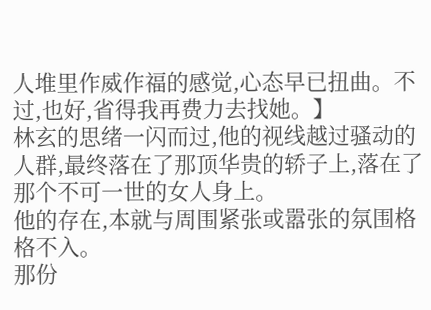人堆里作威作福的感觉,心态早已扭曲。不过,也好,省得我再费力去找她。】
林玄的思绪一闪而过,他的视线越过骚动的人群,最终落在了那顶华贵的轿子上,落在了那个不可一世的女人身上。
他的存在,本就与周围紧张或嚣张的氛围格格不入。
那份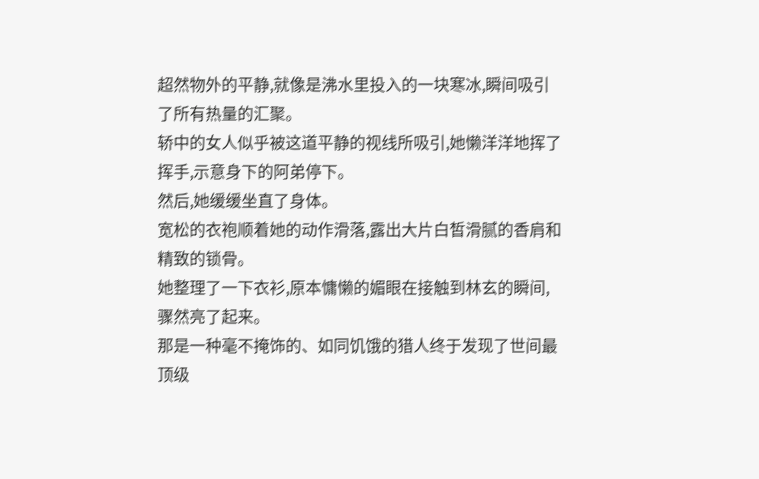超然物外的平静,就像是沸水里投入的一块寒冰,瞬间吸引了所有热量的汇聚。
轿中的女人似乎被这道平静的视线所吸引,她懒洋洋地挥了挥手,示意身下的阿弟停下。
然后,她缓缓坐直了身体。
宽松的衣袍顺着她的动作滑落,露出大片白皙滑腻的香肩和精致的锁骨。
她整理了一下衣衫,原本慵懒的媚眼在接触到林玄的瞬间,骤然亮了起来。
那是一种毫不掩饰的、如同饥饿的猎人终于发现了世间最顶级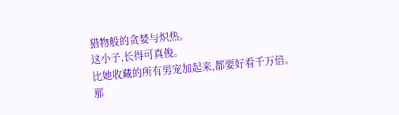猎物般的贪婪与炽热。
这小子,长得可真俊。
比她收藏的所有男宠加起来,都要好看千万倍。
那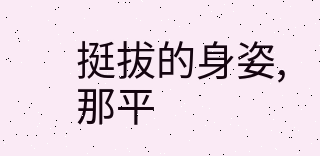挺拔的身姿,那平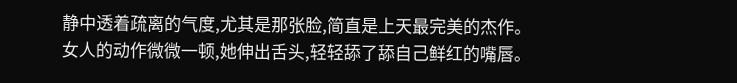静中透着疏离的气度,尤其是那张脸,简直是上天最完美的杰作。
女人的动作微微一顿,她伸出舌头,轻轻舔了舔自己鲜红的嘴唇。